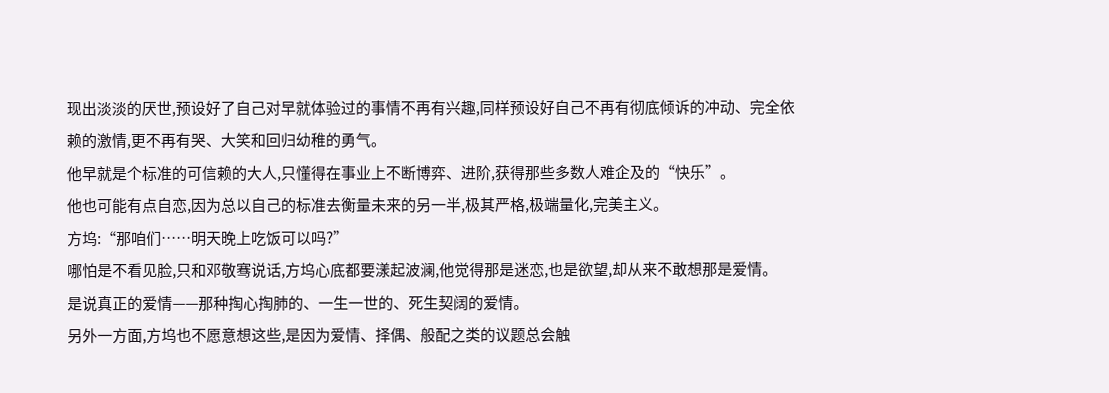现出淡淡的厌世,预设好了自己对早就体验过的事情不再有兴趣,同样预设好自己不再有彻底倾诉的冲动、完全依赖的激情,更不再有哭、大笑和回归幼稚的勇气。
他早就是个标准的可信赖的大人,只懂得在事业上不断博弈、进阶,获得那些多数人难企及的“快乐”。
他也可能有点自恋,因为总以自己的标准去衡量未来的另一半,极其严格,极端量化,完美主义。
方坞:“那咱们……明天晚上吃饭可以吗?”
哪怕是不看见脸,只和邓敬骞说话,方坞心底都要漾起波澜,他觉得那是迷恋,也是欲望,却从来不敢想那是爱情。
是说真正的爱情——那种掏心掏肺的、一生一世的、死生契阔的爱情。
另外一方面,方坞也不愿意想这些,是因为爱情、择偶、般配之类的议题总会触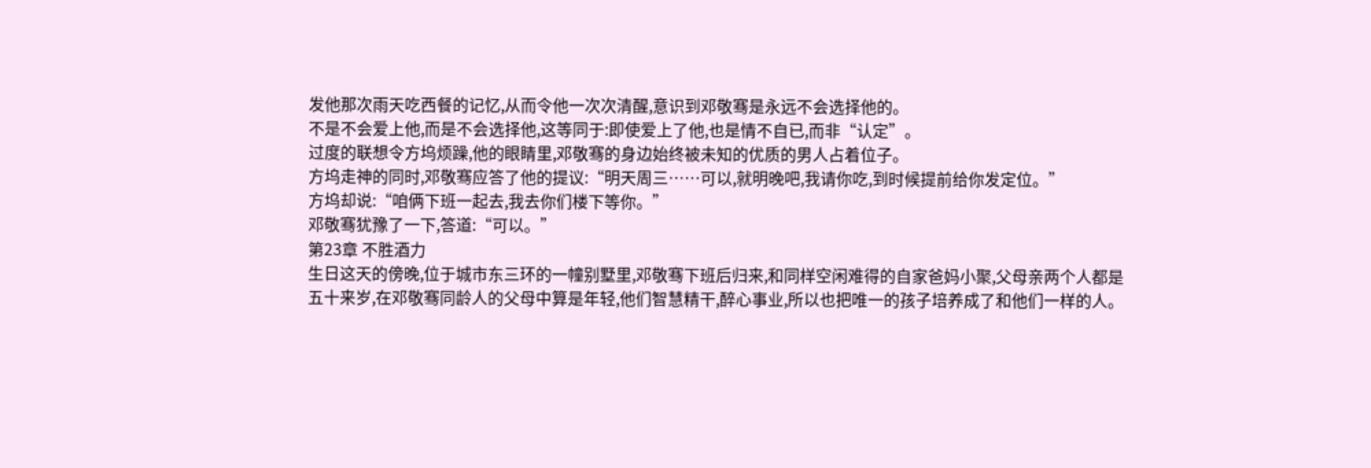发他那次雨天吃西餐的记忆,从而令他一次次清醒,意识到邓敬骞是永远不会选择他的。
不是不会爱上他,而是不会选择他,这等同于:即使爱上了他,也是情不自已,而非“认定”。
过度的联想令方坞烦躁,他的眼睛里,邓敬骞的身边始终被未知的优质的男人占着位子。
方坞走神的同时,邓敬骞应答了他的提议:“明天周三……可以,就明晚吧,我请你吃,到时候提前给你发定位。”
方坞却说:“咱俩下班一起去,我去你们楼下等你。”
邓敬骞犹豫了一下,答道:“可以。”
第23章 不胜酒力
生日这天的傍晚,位于城市东三环的一幢别墅里,邓敬骞下班后归来,和同样空闲难得的自家爸妈小聚,父母亲两个人都是五十来岁,在邓敬骞同龄人的父母中算是年轻,他们智慧精干,醉心事业,所以也把唯一的孩子培养成了和他们一样的人。